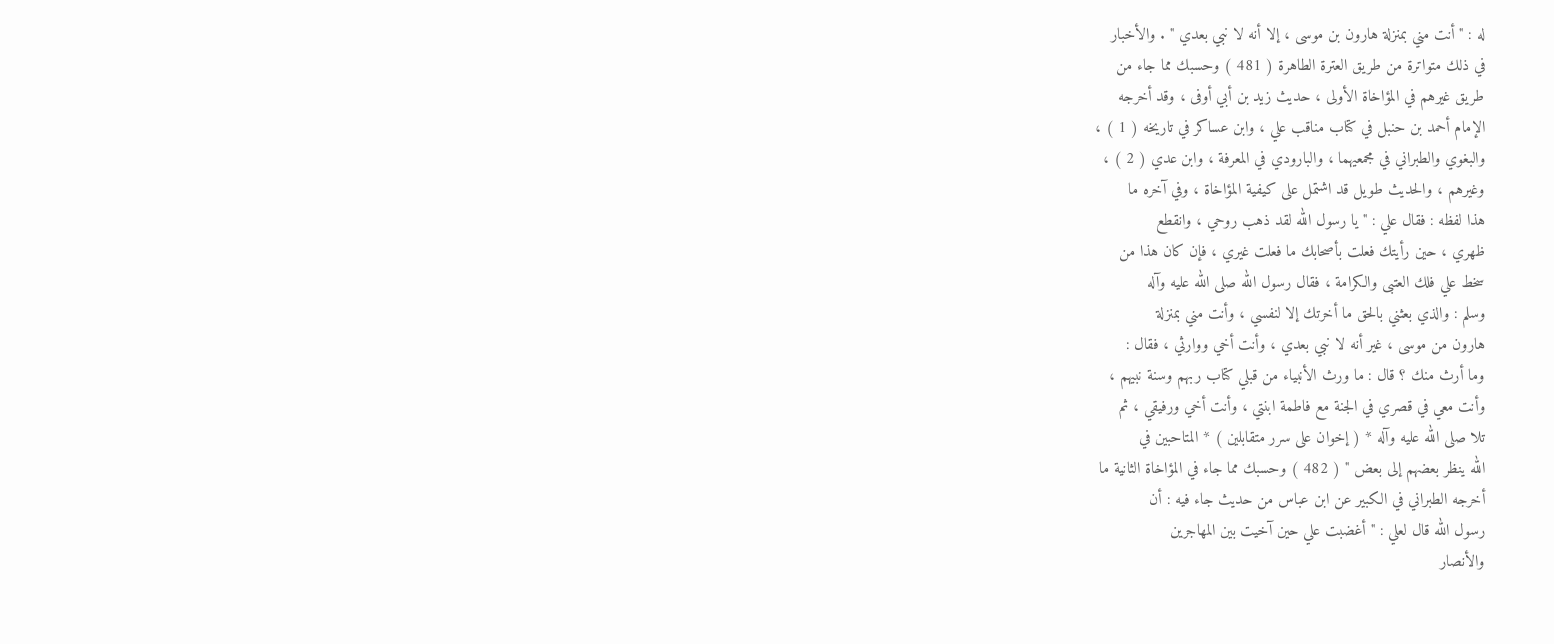له : " أنت مني بمنزلة هارون بن موسى ، إلا أنه لا نبي بعدي " . والأخبار
في ذلك متواترة من طريق العترة الطاهرة ( 481 ) وحسبك مما جاء من
طريق غيرهم في المؤاخاة الأولى ، حديث زيد بن أبي أوفى ، وقد أخرجه
الإمام أحمد بن حنبل في كتاب مناقب علي ، وابن عساكر في تاريخه ( 1 ) ،
والبغوي والطبراني في مجمعيهما ، والبارودي في المعرفة ، وابن عدي ( 2 ) ،
وغيرهم ، والحديث طويل قد اشتمل على كيفية المؤاخاة ، وفي آخره ما
هذا لفظه : فقال علي : " يا رسول الله لقد ذهب روحي ، وانقطع
ظهري ، حين رأيتك فعلت بأصحابك ما فعلت غيري ، فإن كان هذا من
سخط علي فلك العتبى والكرامة ، فقال رسول الله صلى الله عليه وآله
وسلم : والذي بعثني بالحق ما أخرتك إلا لنفسي ، وأنت مني بمنزلة
هارون من موسى ، غير أنه لا نبي بعدي ، وأنت أخي ووارثي ، فقال :
وما أرث منك ؟ قال : ما ورث الأنبياء من قبلي كتاب ربهم وسنة نبيهم ،
وأنت معي في قصري في الجنة مع فاطمة ابنتي ، وأنت أخي ورفيقي ، ثم
تلا صلى الله عليه وآله * ( إخوان على سرر متقابلين ) * المتاحبين في
الله ينظر بعضهم إلى بعض " ( 482 ) وحسبك مما جاء في المؤاخاة الثانية ما
أخرجه الطبراني في الكبير عن ابن عباس من حديث جاء فيه : أن
رسول الله قال لعلي : " أغضبت علي حين آخيت بين المهاجرين
والأنصار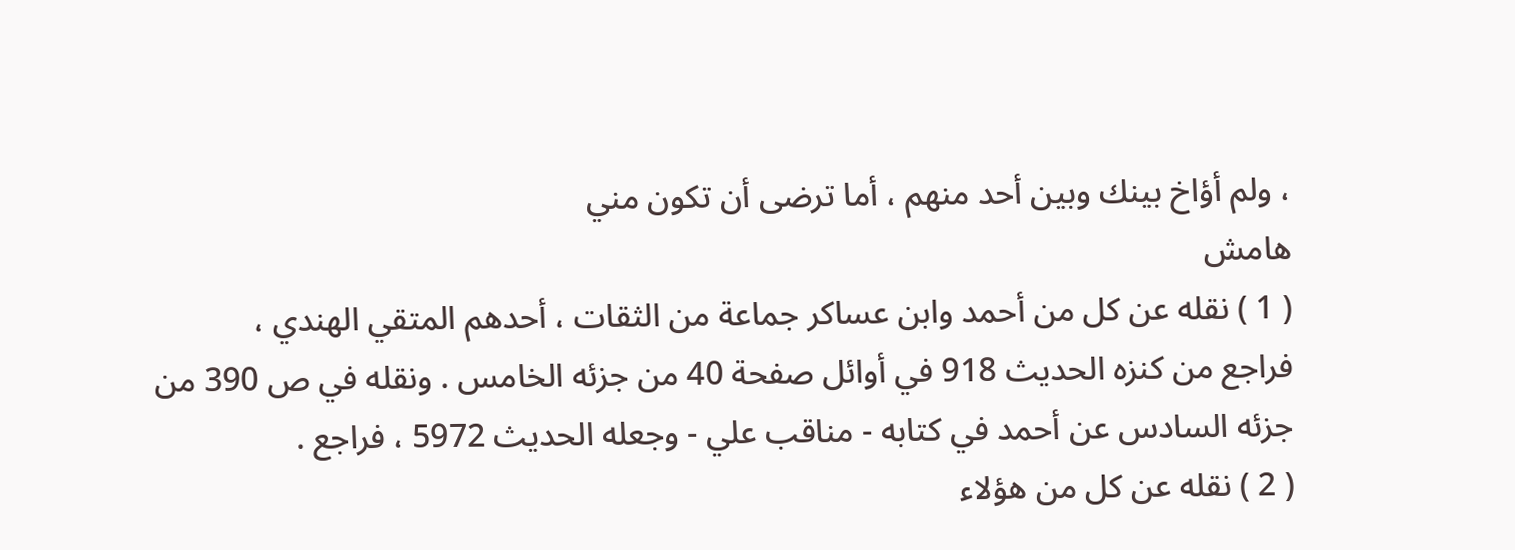، ولم أؤاخ بينك وبين أحد منهم ، أما ترضى أن تكون مني
هامش
( 1 ) نقله عن كل من أحمد وابن عساكر جماعة من الثقات ، أحدهم المتقي الهندي ،
فراجع من كنزه الحديث 918 في أوائل صفحة 40 من جزئه الخامس . ونقله في ص 390 من
جزئه السادس عن أحمد في كتابه - مناقب علي - وجعله الحديث 5972 ، فراجع .
( 2 ) نقله عن كل من هؤلاء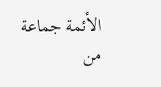الأئمة جماعة من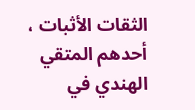الثقات الأثبات ، أحدهم المتقي الهندي في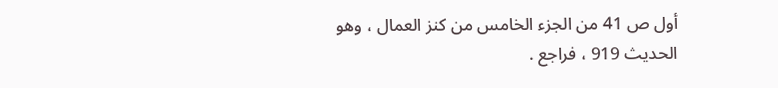أول ص 41 من الجزء الخامس من كنز العمال ، وهو الحديث 919 ، فراجع .